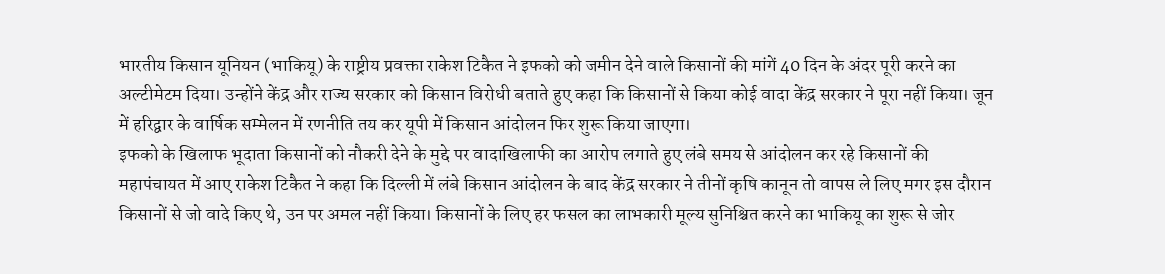भारतीय किसान यूनियन (भाकियू) के राष्ट्रीय प्रवक्ता राकेश टिकैत ने इफको को जमीन देने वाले किसानों की मांगें 40 दिन के अंदर पूरी करने का अल्टीमेटम दिया। उन्होंने केंद्र और राज्य सरकार को किसान विरोधी बताते हुए कहा कि किसानों से किया कोई वादा केंद्र सरकार ने पूरा नहीं किया। जून में हरिद्वार के वार्षिक सम्मेलन में रणनीति तय कर यूपी में किसान आंदोलन फिर शुरू किया जाएगा।
इफको के खिलाफ भूदाता किसानों को नौकरी देने के मुद्दे पर वादाखिलाफी का आरोप लगाते हुए लंबे समय से आंदोलन कर रहे किसानों की महापंचायत में आए राकेश टिकैत ने कहा कि दिल्ली में लंबे किसान आंदोलन के बाद केंद्र सरकार ने तीनों कृषि कानून तो वापस ले लिए मगर इस दौरान किसानों से जो वादे किए थे, उन पर अमल नहीं किया। किसानों के लिए हर फसल का लाभकारी मूल्य सुनिश्चित करने का भाकियू का शुरू से जोर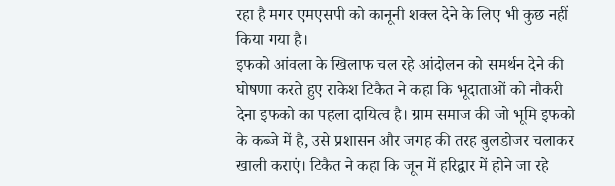रहा है मगर एमएसपी को कानूनी शक्ल देने के लिए भी कुछ नहीं किया गया है।
इफको आंवला के खिलाफ चल रहे आंदोलन को समर्थन देने की घोषणा करते हुए राकेश टिकैत ने कहा कि भूदाताओं को नौकरी देना इफको का पहला दायित्व है। ग्राम समाज की जो भूमि इफको के कब्जे में है, उसे प्रशासन और जगह की तरह बुलडोजर चलाकर खाली कराएं। टिकैत ने कहा कि जून में हरिद्वार में होने जा रहे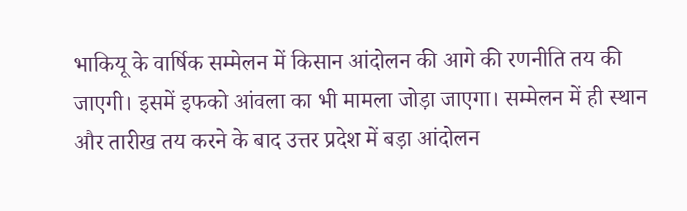भाकियू के वार्षिक सम्मेलन में किसान आंदोलन की आगे की रणनीति तय की जाएगी। इसमें इफको आंवला का भी मामला जोड़ा जाएगा। सम्मेलन में ही स्थान और तारीख तय करने के बाद उत्तर प्रदेश में बड़ा आंदोलन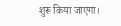शुरू किया जाएगा।